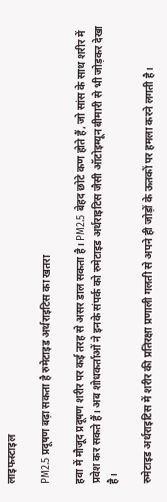लाइफस्टाइल

PM2.5 प्रदूषण बढ़ा सकता है रुमेटाइड अर्थराइटिस का खतरा

हवा में मौजूद प्रदूषण शरीर पर कई तरह से असर डाल सकता है। PM2.5 बेहद छोटे कण होते हैं, जो सांस के साथ शरीर में प्रवेश कर सकते हैं। अब शोधकर्ताओं ने इनके संपर्क को रुमेटाइड अर्थराइटिस जैसी ऑटोइम्यून बीमारी से भी जोड़कर देखा है।

रुमेटाइड अर्थराइटिस में शरीर की प्रतिरक्षा प्रणाली गलती से अपने ही जोड़ों के ऊतकों पर हमला करने लगती है।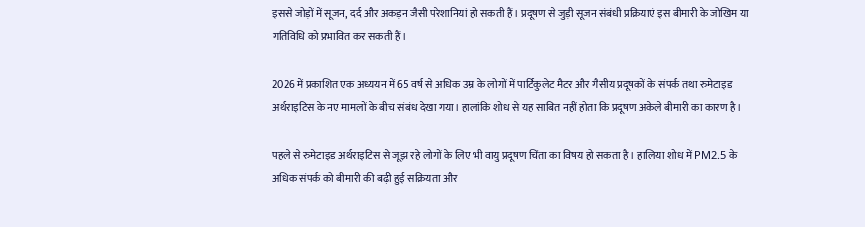इससे जोड़ों में सूजन, दर्द और अकड़न जैसी परेशानियां हो सकती हैं। प्रदूषण से जुड़ी सूजन संबंधी प्रक्रियाएं इस बीमारी के जोखिम या गतिविधि को प्रभावित कर सकती हैं।

2026 में प्रकाशित एक अध्ययन में 65 वर्ष से अधिक उम्र के लोगों में पार्टिकुलेट मैटर और गैसीय प्रदूषकों के संपर्क तथा रुमेटाइड अर्थराइटिस के नए मामलों के बीच संबंध देखा गया। हालांकि शोध से यह साबित नहीं होता कि प्रदूषण अकेले बीमारी का कारण है।

पहले से रुमेटाइड अर्थराइटिस से जूझ रहे लोगों के लिए भी वायु प्रदूषण चिंता का विषय हो सकता है। हालिया शोध में PM2.5 के अधिक संपर्क को बीमारी की बढ़ी हुई सक्रियता और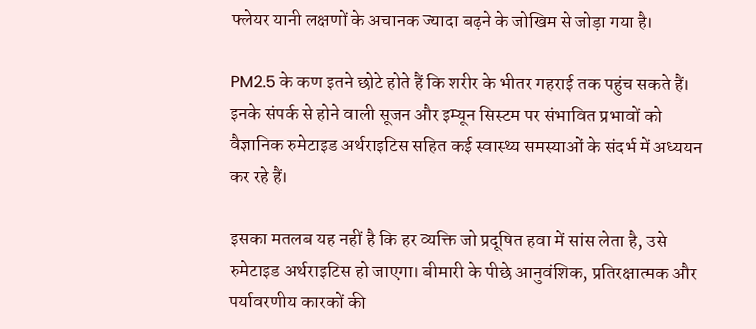फ्लेयर यानी लक्षणों के अचानक ज्यादा बढ़ने के जोखिम से जोड़ा गया है।

PM2.5 के कण इतने छोटे होते हैं कि शरीर के भीतर गहराई तक पहुंच सकते हैं। इनके संपर्क से होने वाली सूजन और इम्यून सिस्टम पर संभावित प्रभावों को वैज्ञानिक रुमेटाइड अर्थराइटिस सहित कई स्वास्थ्य समस्याओं के संदर्भ में अध्ययन कर रहे हैं।

इसका मतलब यह नहीं है कि हर व्यक्ति जो प्रदूषित हवा में सांस लेता है, उसे रुमेटाइड अर्थराइटिस हो जाएगा। बीमारी के पीछे आनुवंशिक, प्रतिरक्षात्मक और पर्यावरणीय कारकों की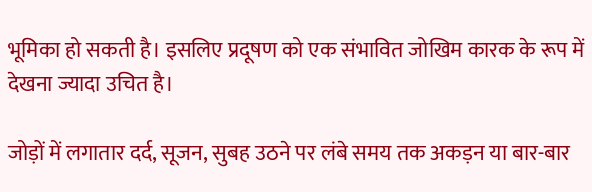भूमिका हो सकती है। इसलिए प्रदूषण को एक संभावित जोखिम कारक के रूप में देखना ज्यादा उचित है।

जोड़ों में लगातार दर्द, सूजन, सुबह उठने पर लंबे समय तक अकड़न या बार-बार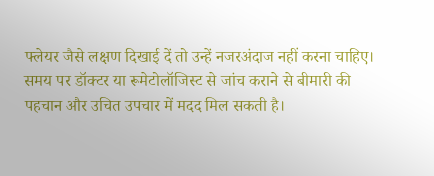फ्लेयर जैसे लक्षण दिखाई दें तो उन्हें नजरअंदाज नहीं करना चाहिए। समय पर डॉक्टर या रूमेटोलॉजिस्ट से जांच कराने से बीमारी की पहचान और उचित उपचार में मदद मिल सकती है।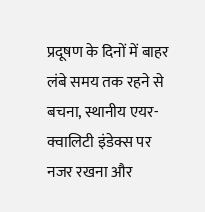प्रदूषण के दिनों में बाहर लंबे समय तक रहने से बचना, स्थानीय एयर-क्वालिटी इंडेक्स पर नजर रखना और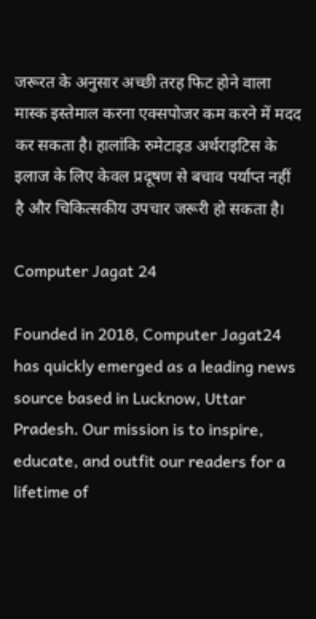जरूरत के अनुसार अच्छी तरह फिट होने वाला मास्क इस्तेमाल करना एक्सपोजर कम करने में मदद कर सकता है। हालांकि रुमेटाइड अर्थराइटिस के इलाज के लिए केवल प्रदूषण से बचाव पर्याप्त नहीं है और चिकित्सकीय उपचार जरूरी हो सकता है।

Computer Jagat 24

Founded in 2018, Computer Jagat24 has quickly emerged as a leading news source based in Lucknow, Uttar Pradesh. Our mission is to inspire, educate, and outfit our readers for a lifetime of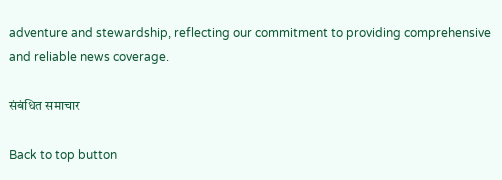adventure and stewardship, reflecting our commitment to providing comprehensive and reliable news coverage.

संबंधित समाचार

Back to top button